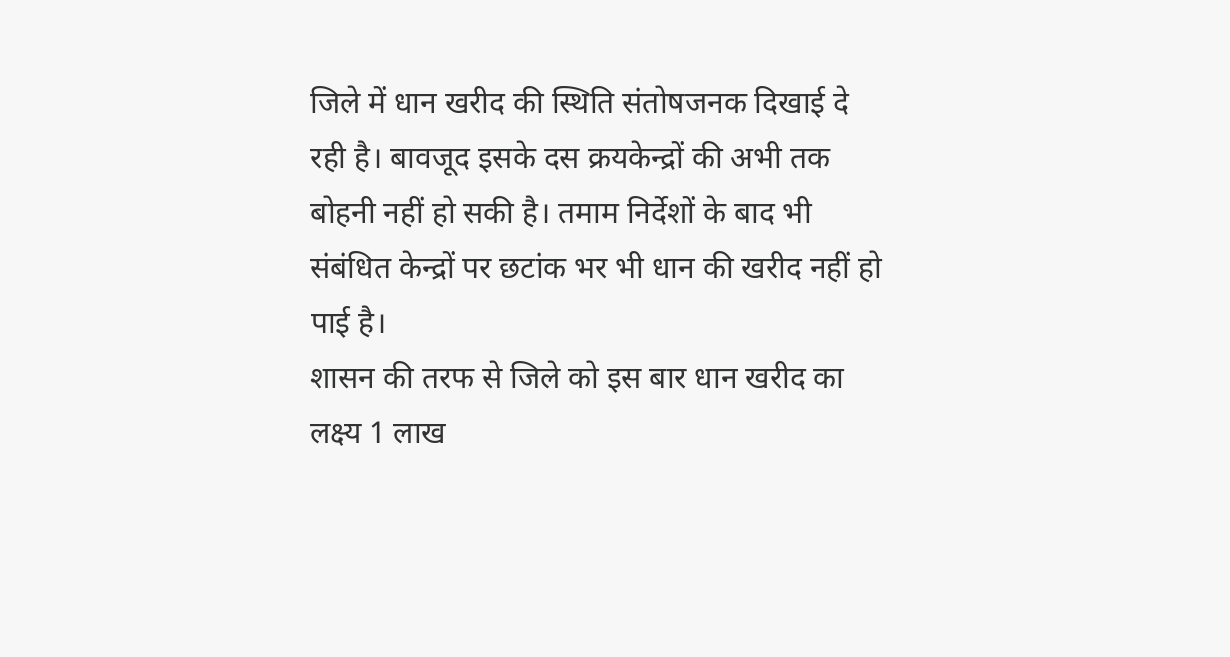जिले में धान खरीद की स्थिति संतोषजनक दिखाई दे रही है। बावजूद इसके दस क्रयकेन्द्रों की अभी तक बोहनी नहीं हो सकी है। तमाम निर्देशों के बाद भी संबंधित केन्द्रों पर छटांक भर भी धान की खरीद नहीं हो पाई है।
शासन की तरफ से जिले को इस बार धान खरीद का लक्ष्य 1 लाख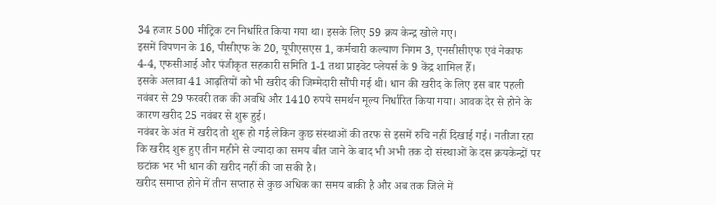34 हजार 500 मीट्रिक टन निर्धारित किया गया था। इसके लिए 59 क्रय केन्द्र खोले गए।
इसमें विपणन के 16, पीसीएफ के 20, यूपीएसएस 1, कर्मचारी कल्याण निगम 3, एनसीसीएफ एवं नेकाफ 4-4, एफसीआई और पंजीकृत सहकारी समिति 1-1 तथा प्राइवेट प्लेयर्स के 9 केंद्र शामिल हैँ।
इसके अलावा 41 आढ़तियों को भी खरीद की जिम्मेदारी सौंपी गई थी। धान की खरीद के लिए इस बार पहली नवंबर से 29 फरवरी तक की अवधि और 1410 रुपये समर्थन मूल्य निर्धारित किया गया। आवक देर से होने के कारण खरीद 25 नवंबर से शुरू हुई।
नवंबर के अंत में खरीद तो शुरू हो गई लेकिन कुछ संस्थाओं की तरफ से इसमें रुचि नहीं दिखाई गई। नतीजा रहा कि खरीद शुरू हुए तीन महीने से ज्यादा का समय बीत जाने के बाद भी अभी तक दो संस्थाओं के दस क्रयकेन्द्रों पर छटांक भर भी धान की खरीद नहीं की जा सकी है।
खरीद समाप्त होने में तीन सप्ताह से कुछ अधिक का समय बाकी है और अब तक जिले में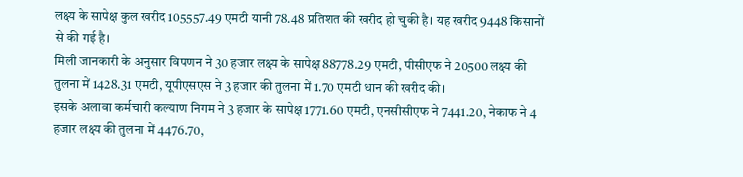लक्ष्य के सापेक्ष कुल खरीद 105557.49 एमटी यानी 78.48 प्रतिशत की खरीद हो चुकी है। यह खरीद 9448 किसानों से की गई है।
मिली जानकारी के अनुसार विपणन ने 30 हजार लक्ष्य के सापेक्ष 88778.29 एमटी, पीसीएफ ने 20500 लक्ष्य की तुलना में 1428.31 एमटी, यूपीएसएस ने 3 हजार की तुलना में 1.70 एमटी धान की खरीद की।
इसके अलावा कर्मचारी कल्याण निगम ने 3 हजार के सापेक्ष 1771.60 एमटी, एनसीसीएफ ने 7441.20, नेकाफ ने 4 हजार लक्ष्य की तुलना में 4476.70,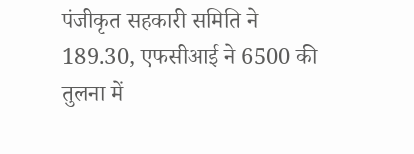पंजीकृत सहकारी समिति ने 189.30, एफसीआई ने 6500 की तुलना में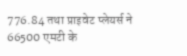776.84 तथा प्राइवेट प्लेयर्स ने 66500 एमटी के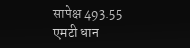सापेक्ष 493.55 एमटी धान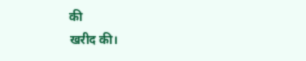की
खरीद की।